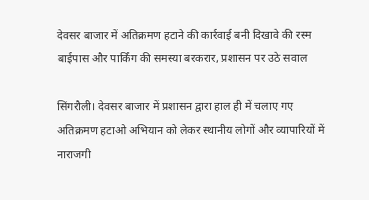देवसर बाजार में अतिक्रमण हटाने की कार्रवाई बनी दिखावे की रस्म
बाईपास और पार्किंग की समस्या बरकरार, प्रशासन पर उठे सवाल

सिंगरौली। देवसर बाजार में प्रशासन द्वारा हाल ही में चलाए गए अतिक्रमण हटाओ अभियान को लेकर स्थानीय लोगों और व्यापारियों में नाराजगी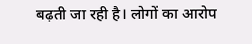बढ़ती जा रही है। लोगों का आरोप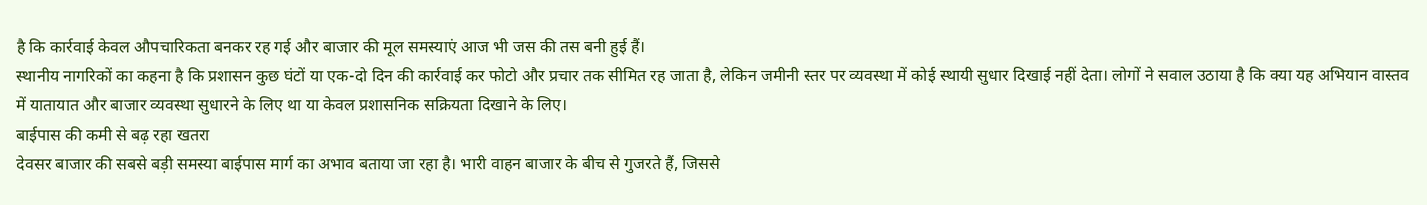है कि कार्रवाई केवल औपचारिकता बनकर रह गई और बाजार की मूल समस्याएं आज भी जस की तस बनी हुई हैं।
स्थानीय नागरिकों का कहना है कि प्रशासन कुछ घंटों या एक-दो दिन की कार्रवाई कर फोटो और प्रचार तक सीमित रह जाता है, लेकिन जमीनी स्तर पर व्यवस्था में कोई स्थायी सुधार दिखाई नहीं देता। लोगों ने सवाल उठाया है कि क्या यह अभियान वास्तव में यातायात और बाजार व्यवस्था सुधारने के लिए था या केवल प्रशासनिक सक्रियता दिखाने के लिए।
बाईपास की कमी से बढ़ रहा खतरा
देवसर बाजार की सबसे बड़ी समस्या बाईपास मार्ग का अभाव बताया जा रहा है। भारी वाहन बाजार के बीच से गुजरते हैं, जिससे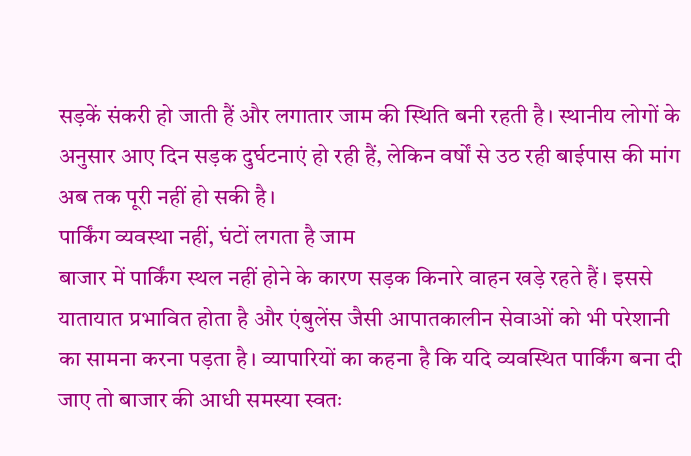सड़कें संकरी हो जाती हैं और लगातार जाम की स्थिति बनी रहती है। स्थानीय लोगों के अनुसार आए दिन सड़क दुर्घटनाएं हो रही हैं, लेकिन वर्षों से उठ रही बाईपास की मांग अब तक पूरी नहीं हो सकी है।
पार्किंग व्यवस्था नहीं, घंटों लगता है जाम
बाजार में पार्किंग स्थल नहीं होने के कारण सड़क किनारे वाहन खड़े रहते हैं। इससे यातायात प्रभावित होता है और एंबुलेंस जैसी आपातकालीन सेवाओं को भी परेशानी का सामना करना पड़ता है। व्यापारियों का कहना है कि यदि व्यवस्थित पार्किंग बना दी जाए तो बाजार की आधी समस्या स्वतः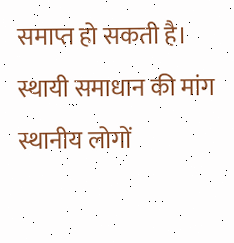समाप्त हो सकती है।
स्थायी समाधान की मांग
स्थानीय लोगों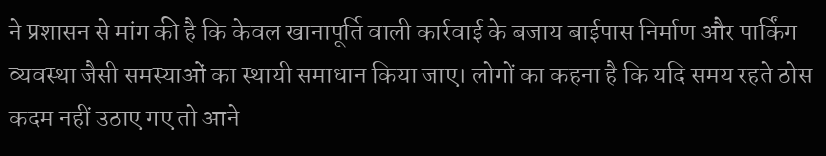ने प्रशासन से मांग की है कि केवल खानापूर्ति वाली कार्रवाई के बजाय बाईपास निर्माण और पार्किंग व्यवस्था जैसी समस्याओं का स्थायी समाधान किया जाए। लोगों का कहना है कि यदि समय रहते ठोस कदम नहीं उठाए गए तो आने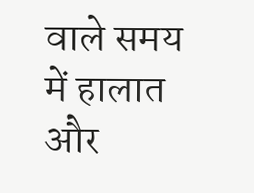वाले समय में हालात और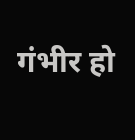गंभीर हो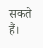सकते हैं।